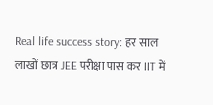Real life success story: हर साल लाखों छात्र JEE परीक्षा पास कर IIT में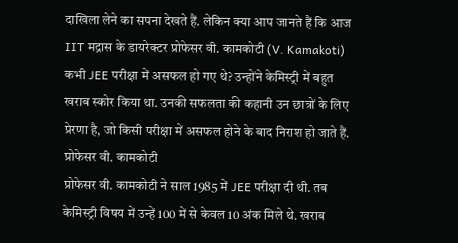दाखिला लेने का सपना देखते हैं. लेकिन क्या आप जानते हैं कि आज IIT मद्रास के डायरेक्टर प्रोफेसर वी. कामकोटी (V. Kamakoti) कभी JEE परीक्षा में असफल हो गए थे? उन्होंने केमिस्ट्री में बहुत खराब स्कोर किया था. उनकी सफलता की कहानी उन छात्रों के लिए प्रेरणा है, जो किसी परीक्षा में असफल होने के बाद निराश हो जाते हैं.
प्रोफेसर वी. कामकोटी
प्रोफेसर वी. कामकोटी ने साल 1985 में JEE परीक्षा दी थी. तब केमिस्ट्री विषय में उन्हें 100 में से केवल 10 अंक मिले थे. खराब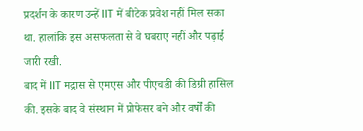प्रदर्शन के कारण उन्हें IIT में बीटेक प्रवेश नहीं मिल सका था. हालांकि इस असफलता से वे घबराए नहीं और पढ़ाई जारी रखी.
बाद में IIT मद्रास से एमएस और पीएचडी की डिग्री हासिल की. इसके बाद वे संस्थान में प्रोफेसर बने और वर्षों की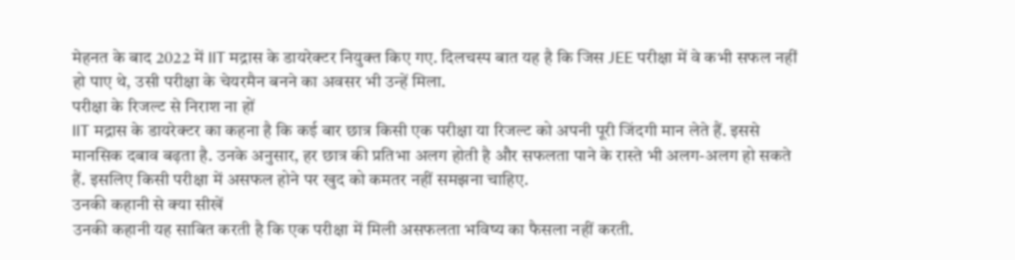मेहनत के बाद 2022 में IIT मद्रास के डायरेक्टर नियुक्त किए गए. दिलचस्प बात यह है कि जिस JEE परीक्षा में वे कभी सफल नहीं हो पाए थे, उसी परीक्षा के चेयरमैन बनने का अवसर भी उन्हें मिला.
परीक्षा के रिजल्ट से निराश ना हों
IIT मद्रास के डायरेक्टर का कहना है कि कई बार छात्र किसी एक परीक्षा या रिजल्ट को अपनी पूरी जिंदगी मान लेते हैं. इससे मानसिक दबाव बढ़ता है. उनके अनुसार, हर छात्र की प्रतिभा अलग होती है और सफलता पाने के रास्ते भी अलग-अलग हो सकते हैं. इसलिए किसी परीक्षा में असफल होने पर खुद को कमतर नहीं समझना चाहिए.
उनकी कहानी से क्या सीखें
उनकी कहानी यह साबित करती है कि एक परीक्षा में मिली असफलता भविष्य का फैसला नहीं करती.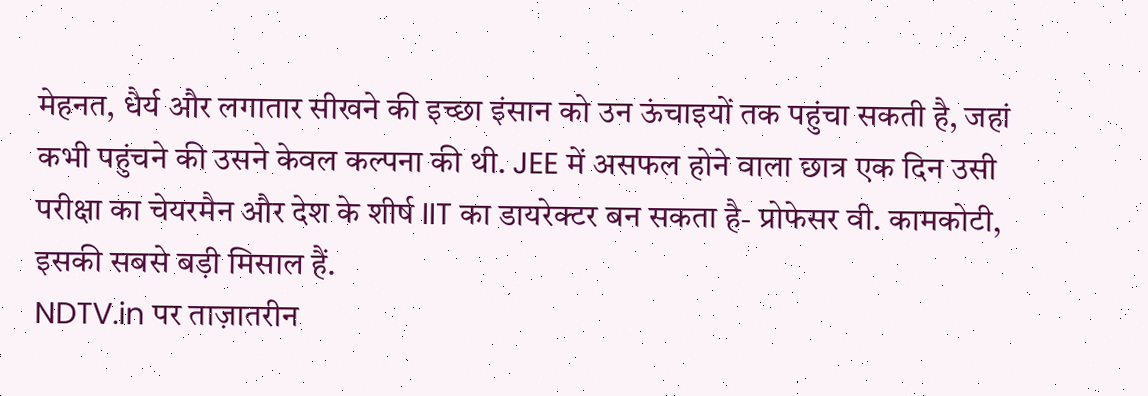मेहनत, धैर्य और लगातार सीखने की इच्छा इंसान को उन ऊंचाइयों तक पहुंचा सकती है, जहां कभी पहुंचने की उसने केवल कल्पना की थी. JEE में असफल होने वाला छात्र एक दिन उसी परीक्षा का चेयरमैन और देश के शीर्ष IIT का डायरेक्टर बन सकता है- प्रोफेसर वी. कामकोटी, इसकी सबसे बड़ी मिसाल हैं.
NDTV.in पर ताज़ातरीन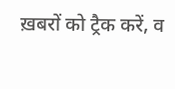ख़बरों को ट्रैक करें, व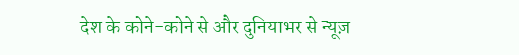देश के कोने-कोने से और दुनियाभर से न्यूज़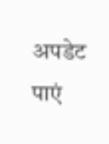अपडेट पाएं